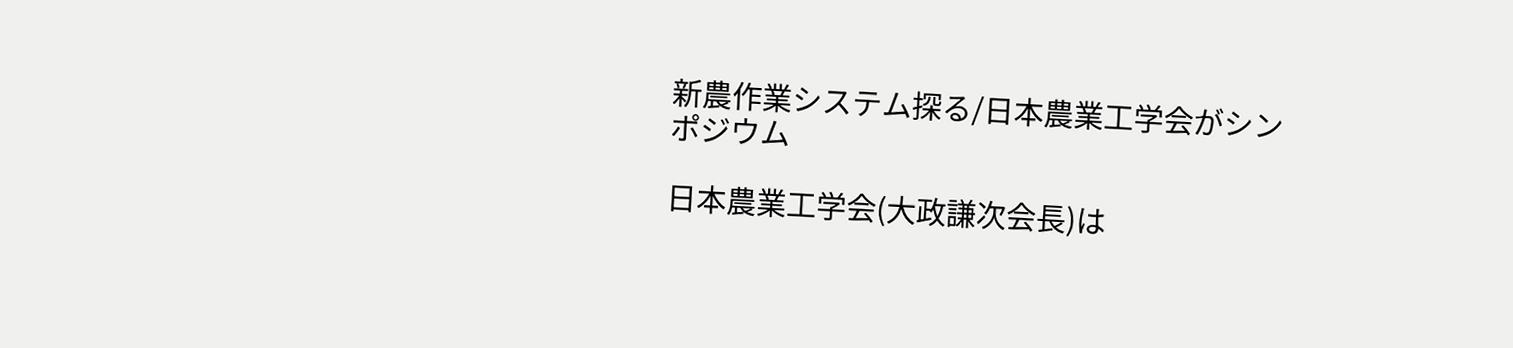新農作業システム探る/日本農業工学会がシンポジウム

日本農業工学会(大政謙次会長)は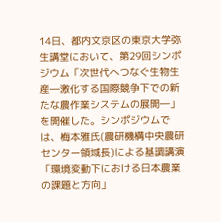14日、都内文京区の東京大学弥生講堂において、第29回シンポジウム「次世代へつなぐ生物生産―激化する国際競争下での新たな農作業システムの展開―」を開催した。シンポジウムでは、梅本雅氏(農研機構中央農研センター領域長)による基調講演「環境変動下における日本農業の課題と方向」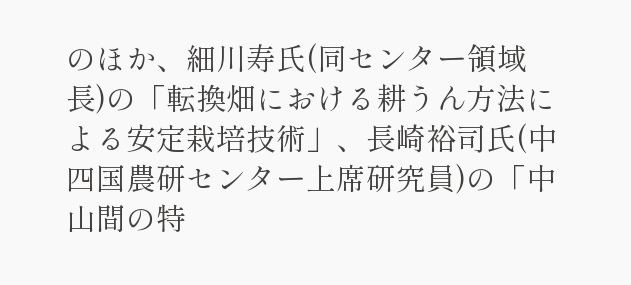のほか、細川寿氏(同センター領域長)の「転換畑における耕うん方法による安定栽培技術」、長崎裕司氏(中四国農研センター上席研究員)の「中山間の特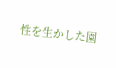性を生かした園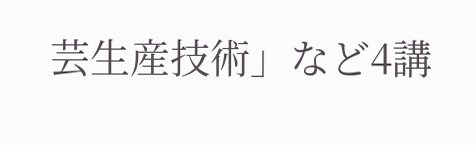芸生産技術」など4講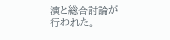演と総合討論が行われた。